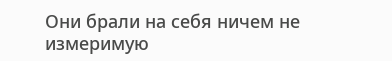Они брали на себя ничем не измеримую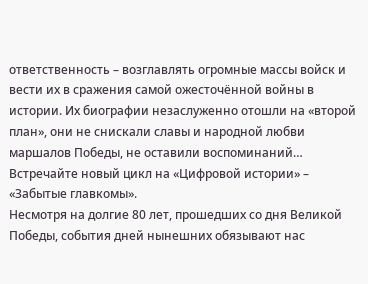ответственность – возглавлять огромные массы войск и вести их в сражения самой ожесточённой войны в истории. Их биографии незаслуженно отошли на «второй план», они не снискали славы и народной любви маршалов Победы, не оставили воспоминаний… Встречайте новый цикл на «Цифровой истории» – «Забытые главкомы».
Несмотря на долгие 80 лет, прошедших со дня Великой Победы, события дней нынешних обязывают нас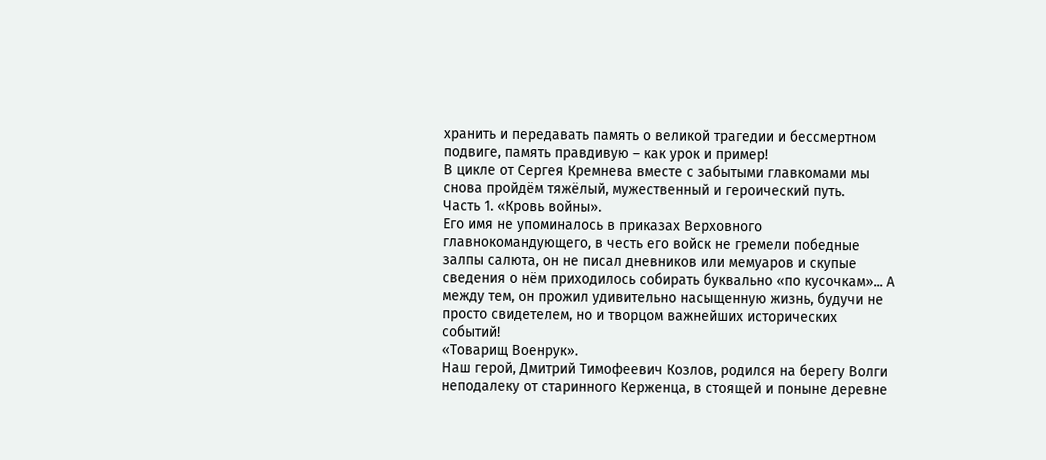хранить и передавать память о великой трагедии и бессмертном подвиге, память правдивую – как урок и пример!
В цикле от Сергея Кремнева вместе с забытыми главкомами мы снова пройдём тяжёлый, мужественный и героический путь.
Часть 1. «Кровь войны».
Его имя не упоминалось в приказах Верховного главнокомандующего, в честь его войск не гремели победные залпы салюта, он не писал дневников или мемуаров и скупые сведения о нём приходилось собирать буквально «по кусочкам»... А между тем, он прожил удивительно насыщенную жизнь, будучи не просто свидетелем, но и творцом важнейших исторических событий!
«Товарищ Военрук».
Наш герой, Дмитрий Тимофеевич Козлов, родился на берегу Волги неподалеку от старинного Керженца, в стоящей и поныне деревне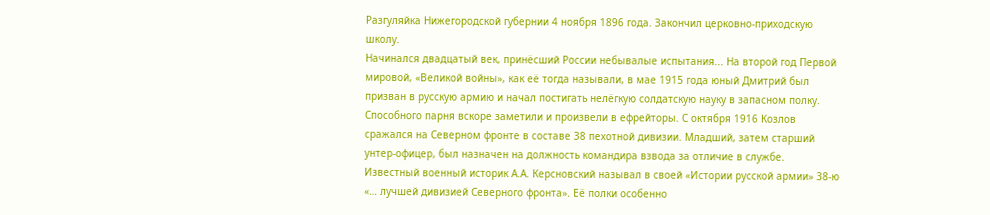Разгуляйка Нижегородской губернии 4 ноября 1896 года. Закончил церковно-приходскую школу.
Начинался двадцатый век, принёсший России небывалые испытания... На второй год Первой мировой, «Великой войны», как её тогда называли, в мае 1915 года юный Дмитрий был призван в русскую армию и начал постигать нелёгкую солдатскую науку в запасном полку.
Способного парня вскоре заметили и произвели в ефрейторы. С октября 1916 Козлов сражался на Северном фронте в составе 38 пехотной дивизии. Младший, затем старший унтер-офицер, был назначен на должность командира взвода за отличие в службе.
Известный военный историк А.А. Керсновский называл в своей «Истории русской армии» 38-ю «… лучшей дивизией Северного фронта». Её полки особенно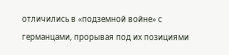отличились в «подземной войне» с германцами, прорывая под их позициями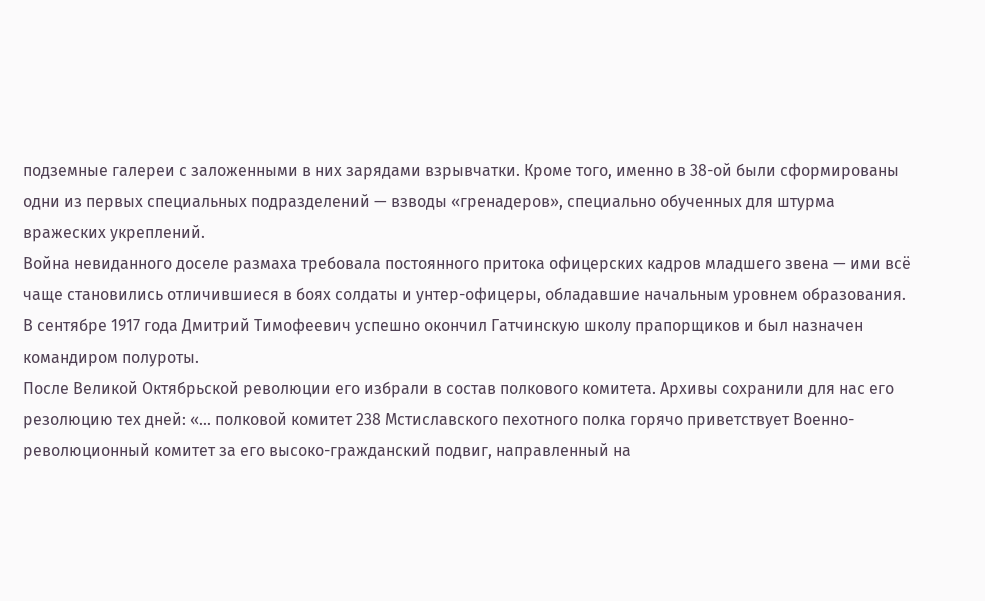подземные галереи с заложенными в них зарядами взрывчатки. Кроме того, именно в 38-ой были сформированы одни из первых специальных подразделений — взводы «гренадеров», специально обученных для штурма вражеских укреплений.
Война невиданного доселе размаха требовала постоянного притока офицерских кадров младшего звена — ими всё чаще становились отличившиеся в боях солдаты и унтер-офицеры, обладавшие начальным уровнем образования. В сентябре 1917 года Дмитрий Тимофеевич успешно окончил Гатчинскую школу прапорщиков и был назначен командиром полуроты.
После Великой Октябрьской революции его избрали в состав полкового комитета. Архивы сохранили для нас его резолюцию тех дней: «... полковой комитет 238 Мстиславского пехотного полка горячо приветствует Военно-революционный комитет за его высоко-гражданский подвиг, направленный на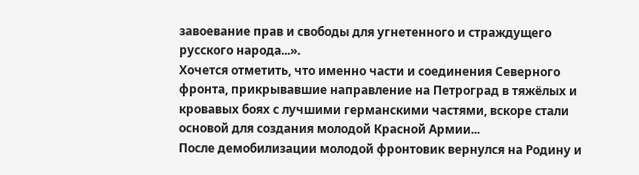завоевание прав и свободы для угнетенного и страждущего русского народа...».
Хочется отметить, что именно части и соединения Северного фронта, прикрывавшие направление на Петроград в тяжёлых и кровавых боях с лучшими германскими частями, вскоре стали основой для создания молодой Красной Армии...
После демобилизации молодой фронтовик вернулся на Родину и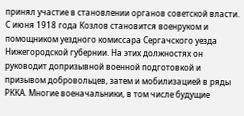принял участие в становлении органов советской власти. С июня 1918 года Козлов становится военруком и помощником уездного комиссара Сергачского уезда Нижегородской губернии. На этих должностях он руководит допризывной военной подготовкой и призывом добровольцев, затем и мобилизацией в ряды РККА. Многие военачальники, в том числе будущие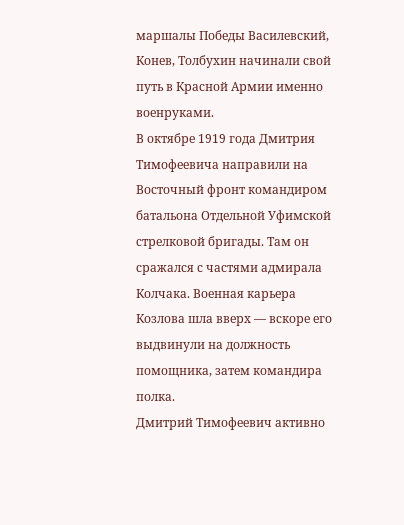маршалы Победы Василевский, Конев, Толбухин начинали свой путь в Красной Армии именно военруками.
В октябре 1919 года Дмитрия Тимофеевича направили на Восточный фронт командиром батальона Отдельной Уфимской стрелковой бригады. Там он сражался с частями адмирала Колчака. Военная карьера Козлова шла вверх — вскоре его выдвинули на должность помощника, затем командира полка.
Дмитрий Тимофеевич активно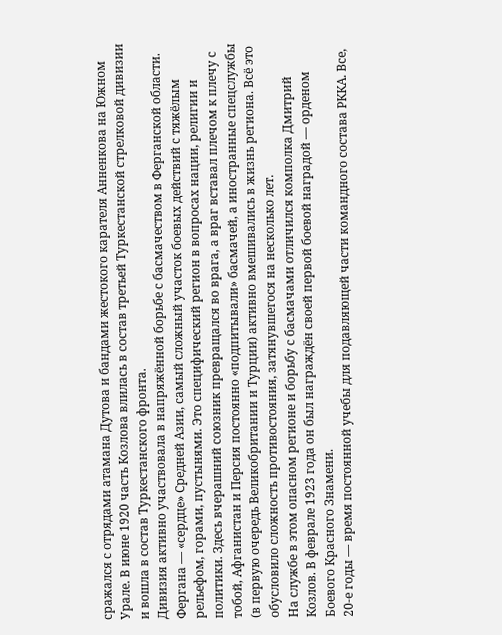сражался с отрядами атамана Дутова и бандами жестокого карателя Анненкова на Южном Урале. В июне 1920 часть Козлова влилась в состав третьей Туркестанской стрелковой дивизии и вошла в состав Туркестанского фронта.
Дивизия активно участвовала в напряжённой борьбе с басмачеством в Ферганской области. Фергана — «сердце» Средней Азии, самый сложный участок боевых действий с тяжёлым рельефом, горами, пустынями. Это специфический регион в вопросах нации, религии и политики. Здесь вчерашний союзник превращался во врага, а враг вставал плечом к плечу с тобой, Афганистан и Персия постоянно «подпитывали» басмачей, а иностранные спецслужбы (в первую очередь Великобритании и Турции) активно вмешивались в жизнь региона. Всё это обусловило сложность противостояния, затянувшегося на несколько лет.
На службе в этом опасном регионе и борьбу с басмачами отличился комполка Дмитрий Козлов. В феврале 1923 года он был награждён своей первой боевой наградой — орденом Боевого Красного Знамени.
20-е годы — время постоянной учебы для подавляющей части командного состава РККА. Все,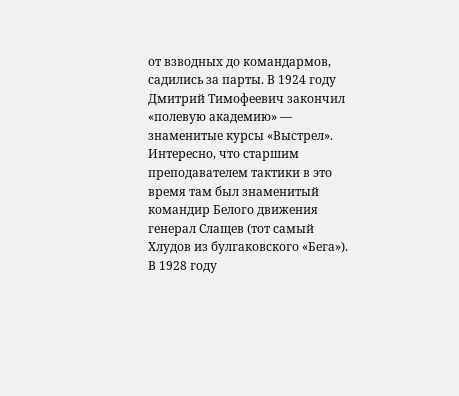от взводных до командармов, садились за парты. В 1924 году Дмитрий Тимофеевич закончил «полевую академию» — знаменитые курсы «Выстрел». Интересно, что старшим преподавателем тактики в это время там был знаменитый командир Белого движения генерал Слащев (тот самый Хлудов из булгаковского «Бега»).
В 1928 году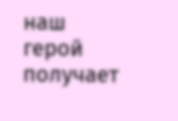наш герой получает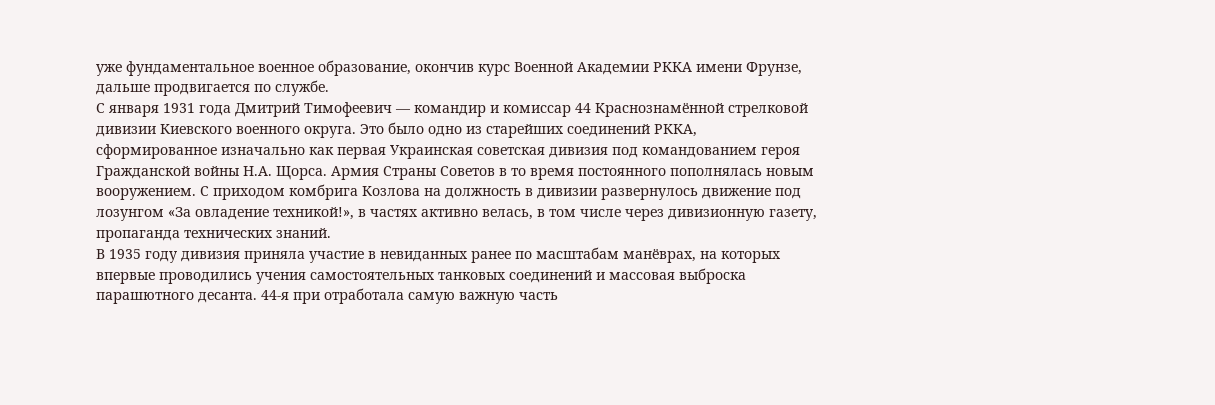уже фундаментальное военное образование, окончив курс Военной Академии РККА имени Фрунзе, дальше продвигается по службе.
С января 1931 года Дмитрий Тимофеевич — командир и комиссар 44 Краснознамённой стрелковой дивизии Киевского военного округа. Это было одно из старейших соединений РККА, сформированное изначально как первая Украинская советская дивизия под командованием героя Гражданской войны Н.А. Щорса. Армия Страны Советов в то время постоянного пополнялась новым вооружением. С приходом комбрига Козлова на должность в дивизии развернулось движение под лозунгом «За овладение техникой!», в частях активно велась, в том числе через дивизионную газету, пропаганда технических знаний.
В 1935 году дивизия приняла участие в невиданных ранее по масштабам манёврах, на которых впервые проводились учения самостоятельных танковых соединений и массовая выброска парашютного десанта. 44-я при отработала самую важную часть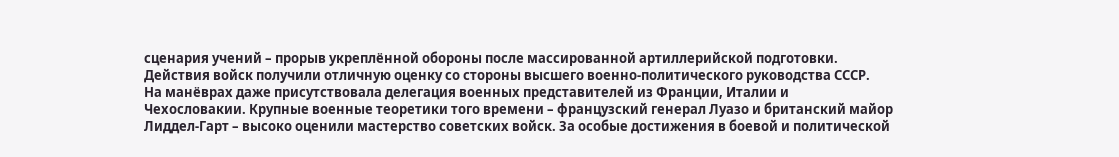сценария учений – прорыв укреплённой обороны после массированной артиллерийской подготовки. Действия войск получили отличную оценку со стороны высшего военно-политического руководства СССР.
На манёврах даже присутствовала делегация военных представителей из Франции, Италии и Чехословакии. Крупные военные теоретики того времени – французский генерал Луазо и британский майор Лиддел-Гарт – высоко оценили мастерство советских войск. За особые достижения в боевой и политической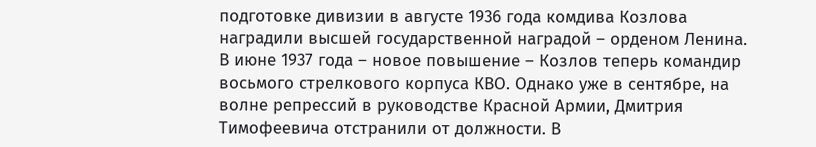подготовке дивизии в августе 1936 года комдива Козлова наградили высшей государственной наградой – орденом Ленина.
В июне 1937 года – новое повышение – Козлов теперь командир восьмого стрелкового корпуса КВО. Однако уже в сентябре, на волне репрессий в руководстве Красной Армии, Дмитрия Тимофеевича отстранили от должности. В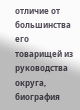отличие от большинства его товарищей из руководства округа, биография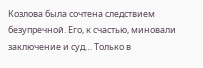Козлова была сочтена следствием безупречной. Его, к счастью, миновали заключение и суд… Только в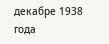декабре 1938 года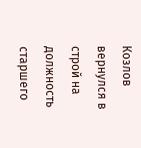Козлов вернулся в строй на должность старшего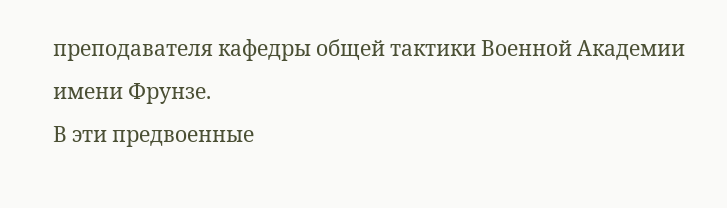преподавателя кафедры общей тактики Военной Академии имени Фрунзе.
В эти предвоенные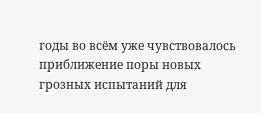годы во всём уже чувствовалось приближение поры новых грозных испытаний для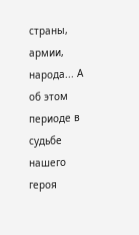страны, армии, народа... А об этом периоде в судьбе нашего героя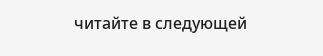читайте в следующей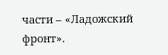части – «Ладожский фронт».